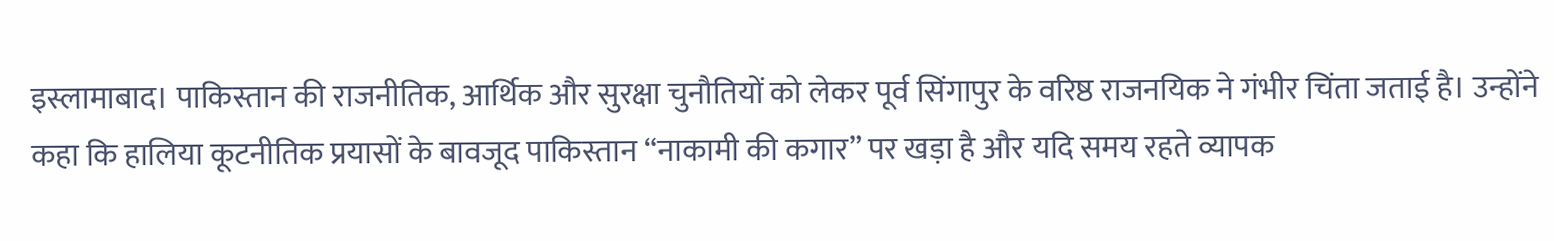इस्लामाबाद। पाकिस्तान की राजनीतिक, आर्थिक और सुरक्षा चुनौतियों को लेकर पूर्व सिंगापुर के वरिष्ठ राजनयिक ने गंभीर चिंता जताई है। उन्होंने कहा कि हालिया कूटनीतिक प्रयासों के बावजूद पाकिस्तान “नाकामी की कगार” पर खड़ा है और यदि समय रहते व्यापक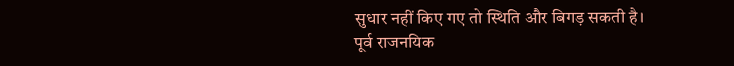सुधार नहीं किए गए तो स्थिति और बिगड़ सकती है।
पूर्व राजनयिक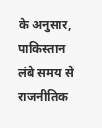के अनुसार, पाकिस्तान लंबे समय से राजनीतिक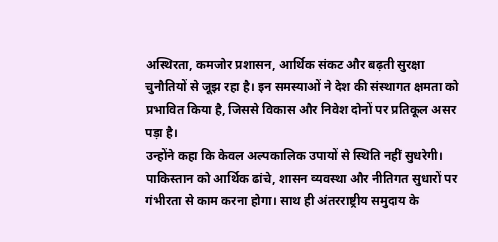अस्थिरता, कमजोर प्रशासन, आर्थिक संकट और बढ़ती सुरक्षा चुनौतियों से जूझ रहा है। इन समस्याओं ने देश की संस्थागत क्षमता को प्रभावित किया है, जिससे विकास और निवेश दोनों पर प्रतिकूल असर पड़ा है।
उन्होंने कहा कि केवल अल्पकालिक उपायों से स्थिति नहीं सुधरेगी। पाकिस्तान को आर्थिक ढांचे, शासन व्यवस्था और नीतिगत सुधारों पर गंभीरता से काम करना होगा। साथ ही अंतरराष्ट्रीय समुदाय के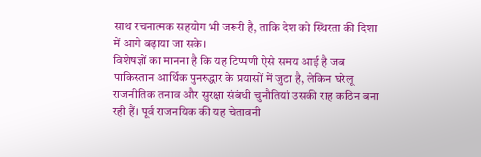साथ रचनात्मक सहयोग भी जरूरी है, ताकि देश को स्थिरता की दिशा में आगे बढ़ाया जा सके।
विशेषज्ञों का मानना है कि यह टिप्पणी ऐसे समय आई है जब पाकिस्तान आर्थिक पुनरुद्धार के प्रयासों में जुटा है, लेकिन घरेलू राजनीतिक तनाव और सुरक्षा संबंधी चुनौतियां उसकी राह कठिन बना रही हैं। पूर्व राजनयिक की यह चेतावनी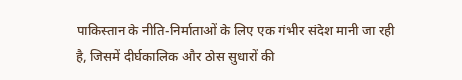पाकिस्तान के नीति-निर्माताओं के लिए एक गंभीर संदेश मानी जा रही है, जिसमें दीर्घकालिक और ठोस सुधारों की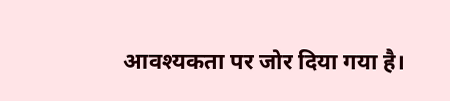आवश्यकता पर जोर दिया गया है।